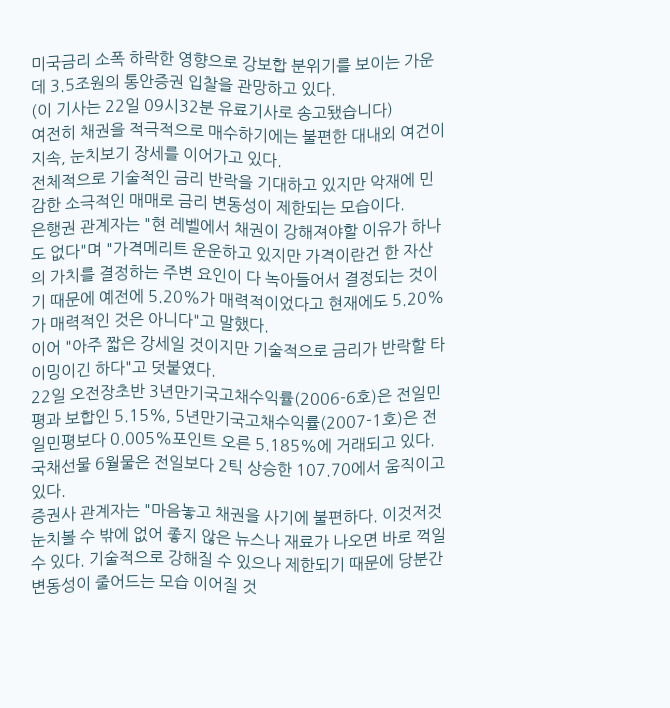미국금리 소폭 하락한 영향으로 강보합 분위기를 보이는 가운데 3.5조원의 통안증권 입찰을 관망하고 있다.
(이 기사는 22일 09시32분 유료기사로 송고됐습니다)
여전히 채권을 적극적으로 매수하기에는 불편한 대내외 여건이 지속, 눈치보기 장세를 이어가고 있다.
전체적으로 기술적인 금리 반락을 기대하고 있지만 악재에 민감한 소극적인 매매로 금리 변동성이 제한되는 모습이다.
은행권 관계자는 "현 레벨에서 채권이 강해져야할 이유가 하나도 없다"며 "가격메리트 운운하고 있지만 가격이란건 한 자산의 가치를 결정하는 주변 요인이 다 녹아들어서 결정되는 것이기 때문에 예전에 5.20%가 매력적이었다고 현재에도 5.20%가 매력적인 것은 아니다"고 말했다.
이어 "아주 짧은 강세일 것이지만 기술적으로 금리가 반락할 타이밍이긴 하다"고 덧붙였다.
22일 오전장초반 3년만기국고채수익률(2006-6호)은 전일민평과 보합인 5.15%, 5년만기국고채수익률(2007-1호)은 전일민평보다 0.005%포인트 오른 5.185%에 거래되고 있다.
국채선물 6월물은 전일보다 2틱 상승한 107.70에서 움직이고 있다.
증권사 관계자는 "마음놓고 채권을 사기에 불편하다. 이것저것 눈치볼 수 밖에 없어 좋지 않은 뉴스나 재료가 나오면 바로 꺽일 수 있다. 기술적으로 강해질 수 있으나 제한되기 때문에 당분간 변동성이 줄어드는 모습 이어질 것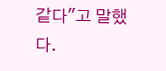같다"고 말했다.